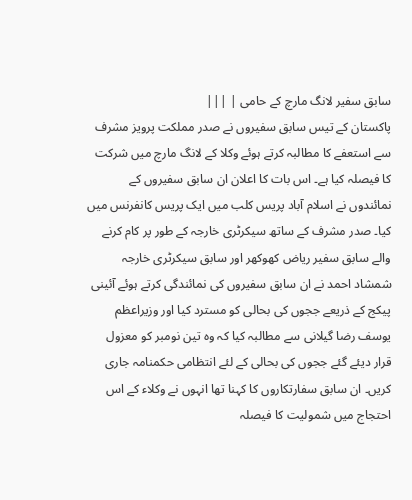سابق سفیر لانگ مارچ کے حامی | |||
پاکستان کے تیس سابق سفیروں نے صدر مملکت پرویز مشرف سے استعفے کا مطالبہ کرتے ہوئے وکلا کے لانگ مارچ میں شرکت کا فیصلہ کیا ہے۔ اس بات کا اعلان ان سابق سفیروں کے نمائندوں نے اسلام آباد پریس کلب میں ایک پریس کانفرنس میں کیا۔ صدر مشرف کے ساتھ سیکرٹری خارجہ کے طور پر کام کرنے والے سابق سفیر ریاض کھوکھر اور سابق سیکرٹری خارجہ شمشاد احمد نے ان سابق سفیروں کی نمائندگی کرتے ہوئے آئینی پیکج کے ذریعے ججوں کی بحالی کو مسترد کیا اور وزیراعظم یوسف رضا گیلانی سے مطالبہ کیا کہ وہ تین نومبر کو معزول قرار دیئے گئے ججوں کی بحالی کے لئے انتظامی حکمنامہ جاری کریں۔ ان سابق سفارتکاروں کا کہنا تھا انہوں نے وکلاء کے اس احتجاج میں شمولیت کا فیصلہ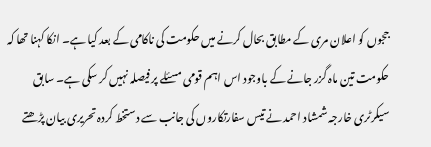ججوں کو اعلان مری کے مطابق بحال کرنے میں حکومت کی ناکامی کے بعد کیا ہے۔ انکا کہنا تھا کہ حکومت تین ماہ گزر جانے کے باوجود اس اہم قومی مسئلے پر فیصلہ نہیں کر سکی ہے۔ سابق سیکرٹری خارجہ شمشاد احمد نے تیس سفارتکاروں کی جانب سے دستخط کردہ تحریری بیان پڑھتے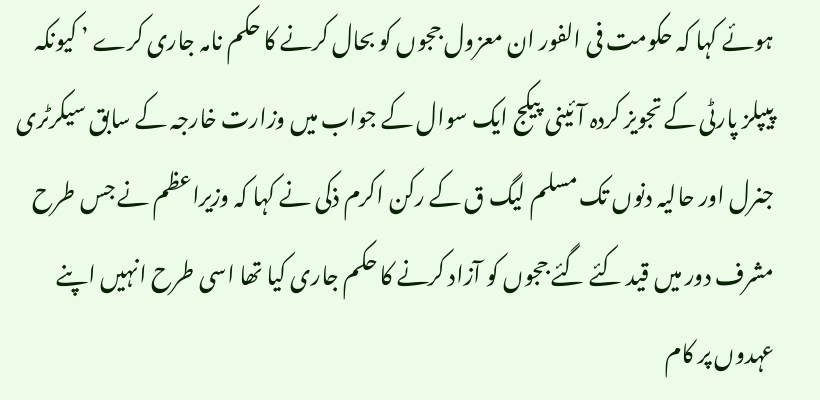ہوئے کہا کہ حکومت فی الفور ان معزول ججوں کو بحال کرنے کا حکم نامہ جاری کرے ’ کیونکہ پیپلز پارٹی کے تجویز کردہ آئینی پیکج ایک سوال کے جواب میں وزارت خارجہ کے سابق سیکرٹری جنرل اور حالیہ دنوں تک مسلم لیگ ق کے رکن اکرم ذکی نے کہا کہ وزیراعظم نے جس طرح مشرف دور میں قید کئے گئے ججوں کو آزاد کرنے کا حکم جاری کیا تھا اسی طرح انہیں اپنے عہدوں پر کام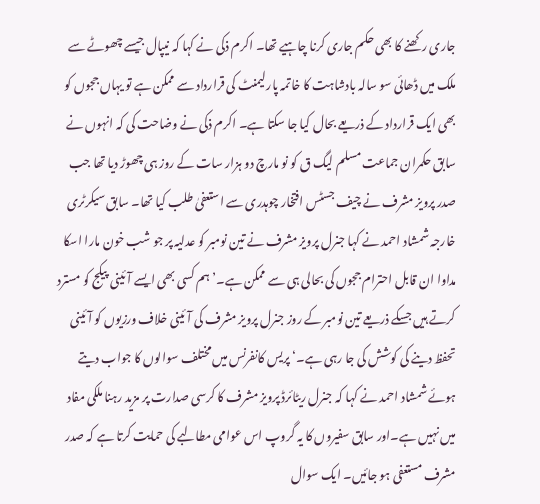جاری رکھنے کا بھی حکم جاری کرنا چاہیے تھا۔ اکرم ذکی نے کہا کہ نیپال جیسے چھوٹے سے ملک میں ڈھائی سو سالہ بادشاہت کا خاتمہ پارلیمنٹ کی قرارداد سے ممکن ہے تو یہاں ججوں کو بھی ایک قرارداد کے ذریعے بحال کیا جا سکتا ہے۔ اکرم ذکی نے وضاحت کی کہ انہوں نے سابق حکمران جماعت مسلم لیگ ق کو نو مارچ دو ہزار سات کے روز ہی چھوڑ دیا تھا جب صدر پرویز مشرف نے چیف جسٹس افتخار چوہدری سے استعفیٰ طلب کیا تھا۔ سابق سیکرٹری خارجہ شمشاد احمد نے کہا جنرل پرویز مشرف نے تین نومبر کو عدلیہ پر جو شب خون مارا اسکا مداوا ان قابل احترام ججوں کی بحالی ہی سے ممکن ہے۔’ ہم کسی بھی ایسے آئینی پیکج کو مسترد کرتے ہیں جسکے ذریعے تین نومبر کے روز جنرل پرویز مشرف کی آئینی خلاف ورزیوں کو آئینی تحفظ دینے کی کوشش کی جا رہی ہے۔‘ پریس کانفرنس میں مختلف سوالوں کا جواب دیتے ہوئے شمشاد احمد نے کہا کہ جنرل ریٹائرڈ پرویز مشرف کا کرسی صدارت پر مزید رہنا ملکی مفاد میں نہیں ہے۔اور سابق سفیروں کا یہ گروپ اس عوامی مطالبے کی حمایت کرتا ہے کہ صدر مشرف مستعفی ہو جائیں۔ ایک سوال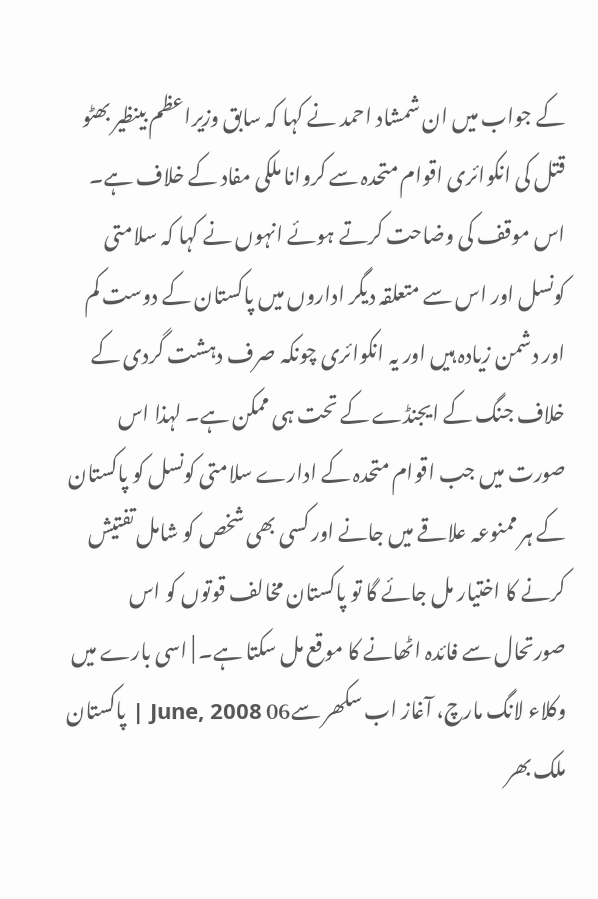کے جواب میں ان شمشاد احمد نے کہا کہ سابق وزیراعظم بینظیر بھٹو قتل کی انکوائری اقوام متحدہ سے کروانا ملکی مفاد کے خلاف ہے۔ اس موقف کی وضاحت کرتے ہوئے انہوں نے کہا کہ سلامتی کونسل اور اس سے متعلقہ دیگر اداروں میں پاکستان کے دوست کم اور دشمن زیادہ ہیں اور یہ انکوائری چونکہ صرف دہشت گردی کے خلاف جنگ کے ایجنڈے کے تحت ہی ممکن ہے۔ لہذا اس صورت میں جب اقوام متحدہ کے ادارے سلامتی کونسل کو پاکستان کے ہر ممنوعہ علاقے میں جانے اور کسی بھی شخص کو شامل تفتیش کرنے کا اختیار مل جائے گا تو پاکستان مخالف قوتوں کو اس صورتحال سے فائدہ اٹھانے کا موقع مل سکتا ہے۔ | اسی بارے میں وکلاء لانگ مارچ، آغاز اب سکھر سے06 June, 2008 | پاکستان ملک بھر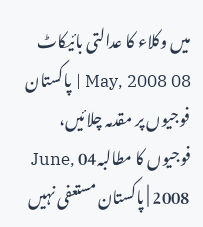میں وکلاء کا عدالتی بائیکاٹ 08 May, 2008 | پاکستان فوجیوں پر مقدمہ چلائیں، فوجیوں کا مطالبہ04 June, 2008 | پاکستان مستعفی نہیں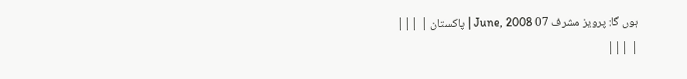ہوں گا: پرویز مشرف 07 June, 2008 | پاکستان | |||
| |||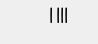| |||